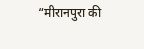“मीरानपुरा की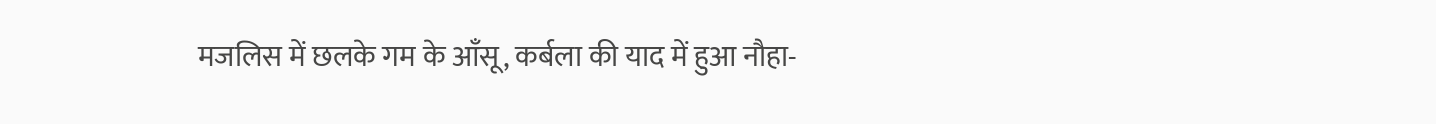मजलिस में छलके गम के आँसू, कर्बला की याद में हुआ नौहा-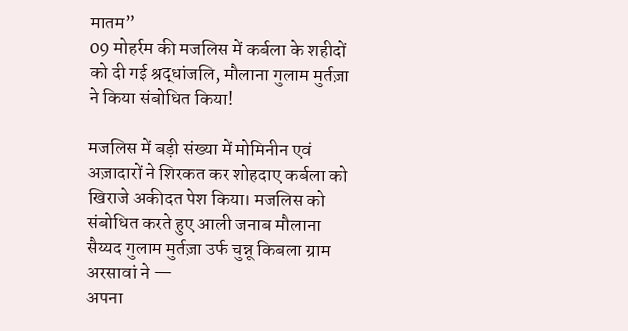मातम”
09 मोहर्रम की मजलिस में कर्बला के शहीदों को दी गई श्रद्धांजलि, मौलाना गुलाम मुर्तज़ा ने किया संबोधित किया!

मजलिस में बड़ी संख्या में मोमिनीन एवं अज़ादारों ने शिरकत कर शोहदाए कर्बला को खिराजे अकीदत पेश किया। मजलिस को संबोधित करते हुए आली जनाब मौलाना सैय्यद गुलाम मुर्तज़ा उर्फ चुन्नू किबला ग्राम अरसावां ने —
अपना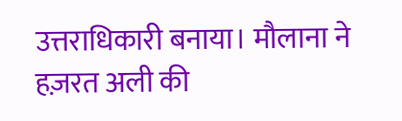उत्तराधिकारी बनाया। मौलाना ने हज़रत अली की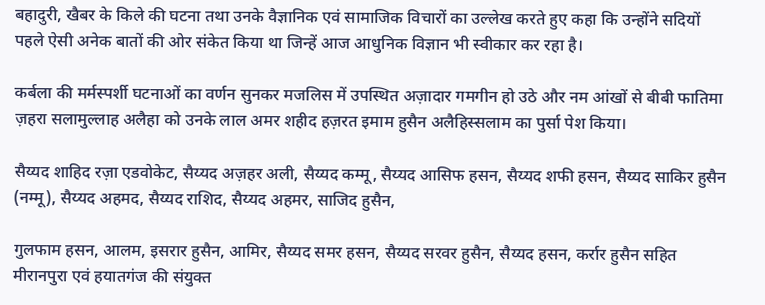बहादुरी, खैबर के किले की घटना तथा उनके वैज्ञानिक एवं सामाजिक विचारों का उल्लेख करते हुए कहा कि उन्होंने सदियों पहले ऐसी अनेक बातों की ओर संकेत किया था जिन्हें आज आधुनिक विज्ञान भी स्वीकार कर रहा है।

कर्बला की मर्मस्पर्शी घटनाओं का वर्णन सुनकर मजलिस में उपस्थित अज़ादार गमगीन हो उठे और नम आंखों से बीबी फातिमा ज़हरा सलामुल्लाह अलैहा को उनके लाल अमर शहीद हज़रत इमाम हुसैन अलैहिस्सलाम का पुर्सा पेश किया।

सैय्यद शाहिद रज़ा एडवोकेट, सैय्यद अज़हर अली, सैय्यद कम्मू, सैय्यद आसिफ हसन, सैय्यद शफी हसन, सैय्यद साकिर हुसैन (नम्मू), सैय्यद अहमद, सैय्यद राशिद, सैय्यद अहमर, साजिद हुसैन,

गुलफाम हसन, आलम, इसरार हुसैन, आमिर, सैय्यद समर हसन, सैय्यद सरवर हुसैन, सैय्यद हसन, कर्रार हुसैन सहित मीरानपुरा एवं हयातगंज की संयुक्त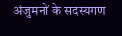अंजुमनों के सदस्यगण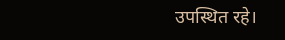उपस्थित रहे।